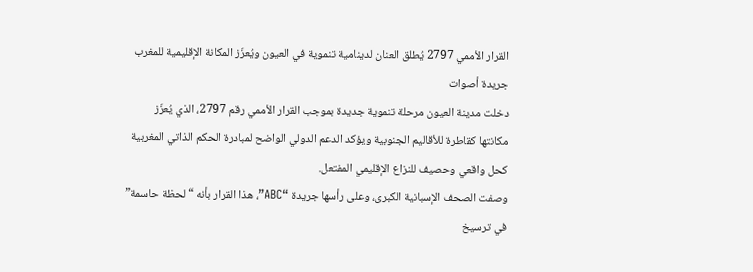القرار الأممي 2797 يُطلق العنان لدينامية تنموية في العيون ويُعزّز المكانة الإقليمية للمغرب
جريدة أصوات
دخلت مدينة العيون مرحلة تنموية جديدة بموجب القرار الأممي رقم 2797، الذي يُعزّز مكانتها كقاطرة للأقاليم الجنوبية ويؤكد الدعم الدولي الواضح لمبادرة الحكم الذاتي المغربية كحل واقعي وحصيف للنزاع الإقليمي المفتعل.
وصفت الصحف الإسبانية الكبرى، وعلى رأسها جريدة “ABC”، هذا القرار بأنه “لحظة حاسمة” في ترسيخ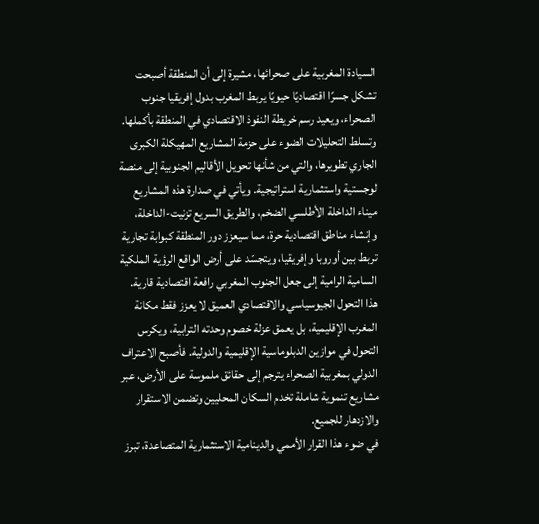السيادة المغربية على صحرائها، مشيرة إلى أن المنطقة أصبحت تشكل جسرًا اقتصاديًا حيويًا يربط المغرب بدول إفريقيا جنوب الصحراء، ويعيد رسم خريطة النفوذ الاقتصادي في المنطقة بأكملها.
وتسلط التحليلات الضوء على حزمة المشاريع المهيكلة الكبرى الجاري تطويرها، والتي من شأنها تحويل الأقاليم الجنوبية إلى منصة لوجستية واستثمارية استراتيجية. ويأتي في صدارة هذه المشاريع ميناء الداخلة الأطلسي الضخم، والطريق السريع تزنيت-الداخلة، وإنشاء مناطق اقتصادية حرة، مما سيعزز دور المنطقة كبوابة تجارية تربط بين أوروبا وإفريقيا، ويتجسّد على أرض الواقع الرؤية الملكية السامية الرامية إلى جعل الجنوب المغربي رافعة اقتصادية قارية.
هذا التحول الجيوسياسي والاقتصادي العميق لا يعزز فقط مكانة المغرب الإقليمية، بل يعمق عزلة خصوم وحدته الترابية، ويكرس التحول في موازين الدبلوماسية الإقليمية والدولية. فأصبح الاعتراف الدولي بمغربية الصحراء يترجم إلى حقائق ملموسة على الأرض، عبر مشاريع تنموية شاملة تخدم السكان المحليين وتضمن الاستقرار والازدهار للجميع.
في ضوء هذا القرار الأممي والدينامية الاستثمارية المتصاعدة، تبرز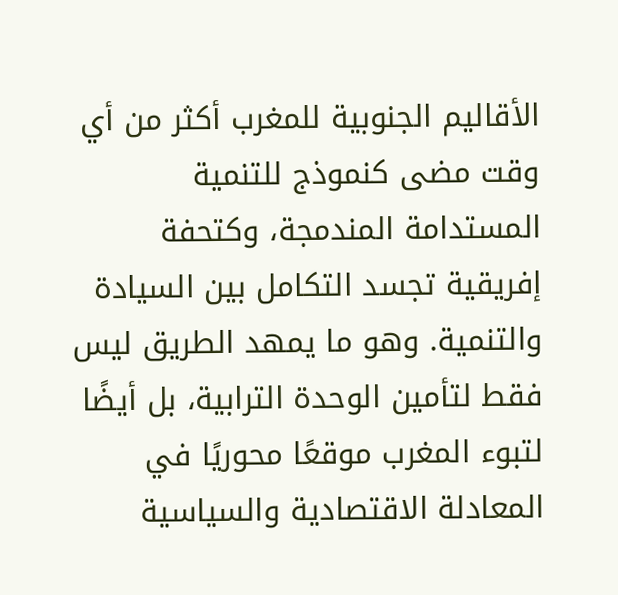الأقاليم الجنوبية للمغرب أكثر من أي وقت مضى كنموذج للتنمية المستدامة المندمجة، وكتحفة إفريقية تجسد التكامل بين السيادة والتنمية. وهو ما يمهد الطريق ليس فقط لتأمين الوحدة الترابية، بل أيضًا لتبوء المغرب موقعًا محوريًا في المعادلة الاقتصادية والسياسية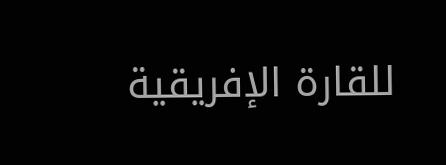للقارة الإفريقية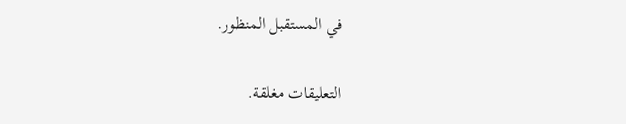في المستقبل المنظور.

التعليقات مغلقة.